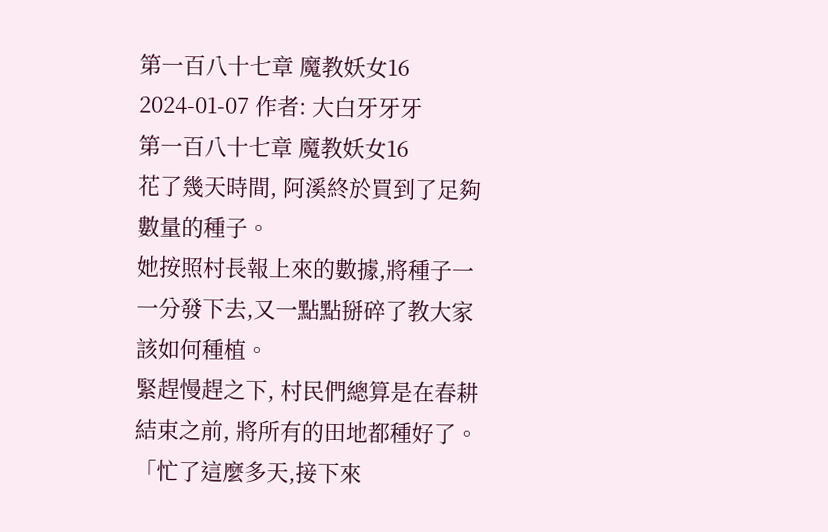第一百八十七章 魔教妖女16
2024-01-07 作者: 大白牙牙牙
第一百八十七章 魔教妖女16
花了幾天時間, 阿溪終於買到了足夠數量的種子。
她按照村長報上來的數據,將種子一一分發下去,又一點點掰碎了教大家該如何種植。
緊趕慢趕之下, 村民們總算是在春耕結束之前, 將所有的田地都種好了。
「忙了這麼多天,接下來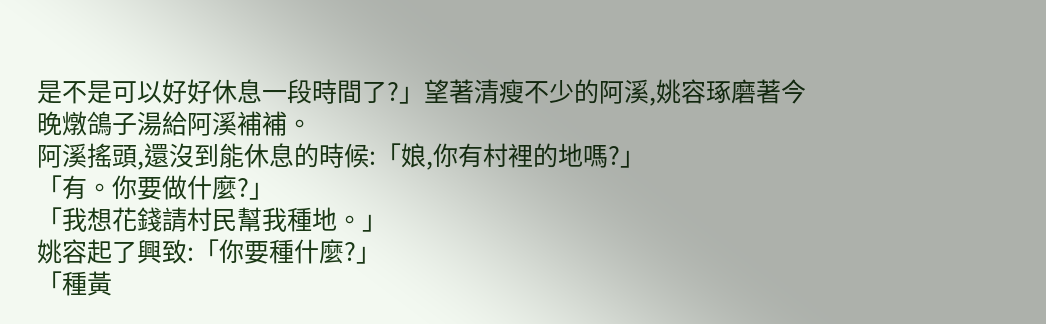是不是可以好好休息一段時間了?」望著清瘦不少的阿溪,姚容琢磨著今晚燉鴿子湯給阿溪補補。
阿溪搖頭,還沒到能休息的時候:「娘,你有村裡的地嗎?」
「有。你要做什麼?」
「我想花錢請村民幫我種地。」
姚容起了興致:「你要種什麼?」
「種黃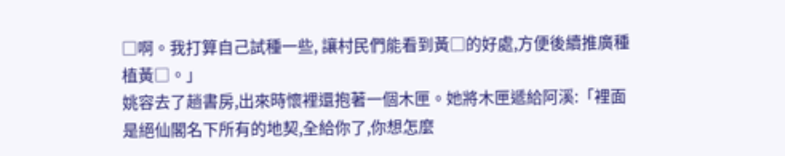□啊。我打算自己試種一些, 讓村民們能看到黃□的好處,方便後續推廣種植黃□。」
姚容去了趟書房,出來時懷裡還抱著一個木匣。她將木匣遞給阿溪:「裡面是絕仙閣名下所有的地契,全給你了,你想怎麼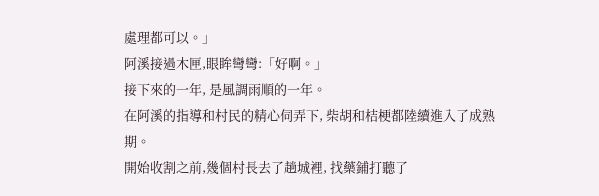處理都可以。」
阿溪接過木匣,眼眸彎彎:「好啊。」
接下來的一年, 是風調雨順的一年。
在阿溪的指導和村民的精心伺弄下, 柴胡和桔梗都陸續進入了成熟期。
開始收割之前,幾個村長去了趟城裡, 找藥鋪打聽了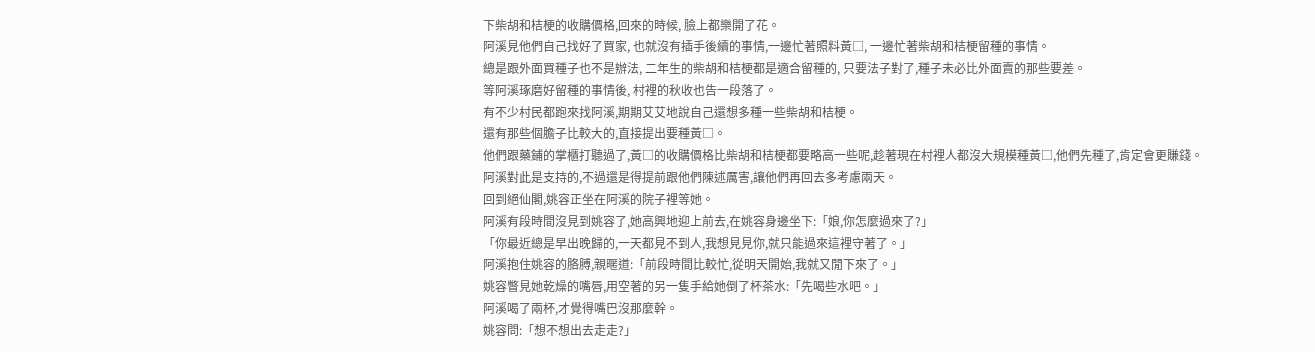下柴胡和桔梗的收購價格,回來的時候, 臉上都樂開了花。
阿溪見他們自己找好了買家, 也就沒有插手後續的事情,一邊忙著照料黃□, 一邊忙著柴胡和桔梗留種的事情。
總是跟外面買種子也不是辦法, 二年生的柴胡和桔梗都是適合留種的, 只要法子對了,種子未必比外面賣的那些要差。
等阿溪琢磨好留種的事情後, 村裡的秋收也告一段落了。
有不少村民都跑來找阿溪,期期艾艾地說自己還想多種一些柴胡和桔梗。
還有那些個膽子比較大的,直接提出要種黃□。
他們跟藥鋪的掌櫃打聽過了,黃□的收購價格比柴胡和桔梗都要略高一些呢,趁著現在村裡人都沒大規模種黃□,他們先種了,肯定會更賺錢。
阿溪對此是支持的,不過還是得提前跟他們陳述厲害,讓他們再回去多考慮兩天。
回到絕仙閣,姚容正坐在阿溪的院子裡等她。
阿溪有段時間沒見到姚容了,她高興地迎上前去,在姚容身邊坐下:「娘,你怎麼過來了?」
「你最近總是早出晚歸的,一天都見不到人,我想見見你,就只能過來這裡守著了。」
阿溪抱住姚容的胳膊,親暱道:「前段時間比較忙,從明天開始,我就又閒下來了。」
姚容瞥見她乾燥的嘴唇,用空著的另一隻手給她倒了杯茶水:「先喝些水吧。」
阿溪喝了兩杯,才覺得嘴巴沒那麼幹。
姚容問:「想不想出去走走?」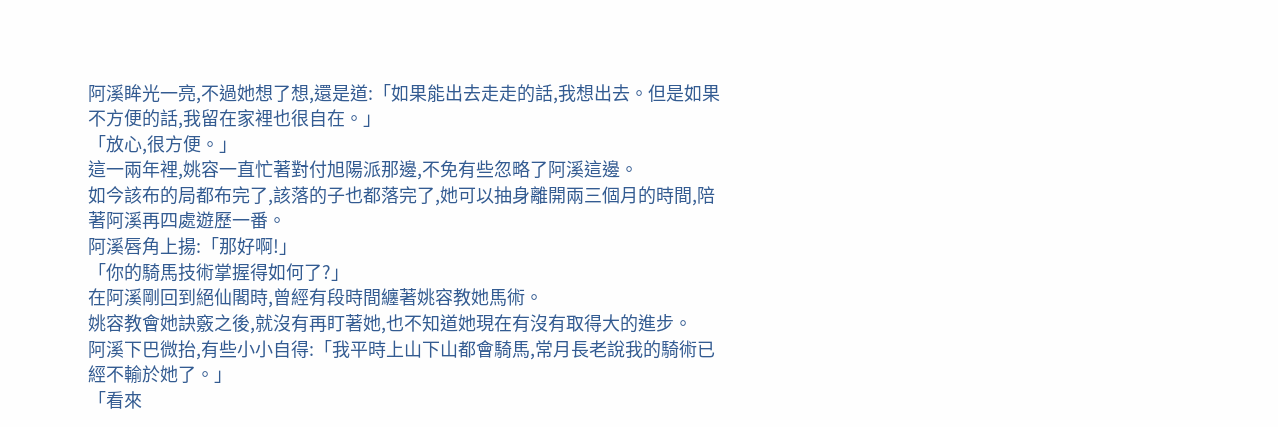阿溪眸光一亮,不過她想了想,還是道:「如果能出去走走的話,我想出去。但是如果不方便的話,我留在家裡也很自在。」
「放心,很方便。」
這一兩年裡,姚容一直忙著對付旭陽派那邊,不免有些忽略了阿溪這邊。
如今該布的局都布完了,該落的子也都落完了,她可以抽身離開兩三個月的時間,陪著阿溪再四處遊歷一番。
阿溪唇角上揚:「那好啊!」
「你的騎馬技術掌握得如何了?」
在阿溪剛回到絕仙閣時,曾經有段時間纏著姚容教她馬術。
姚容教會她訣竅之後,就沒有再盯著她,也不知道她現在有沒有取得大的進步。
阿溪下巴微抬,有些小小自得:「我平時上山下山都會騎馬,常月長老說我的騎術已經不輸於她了。」
「看來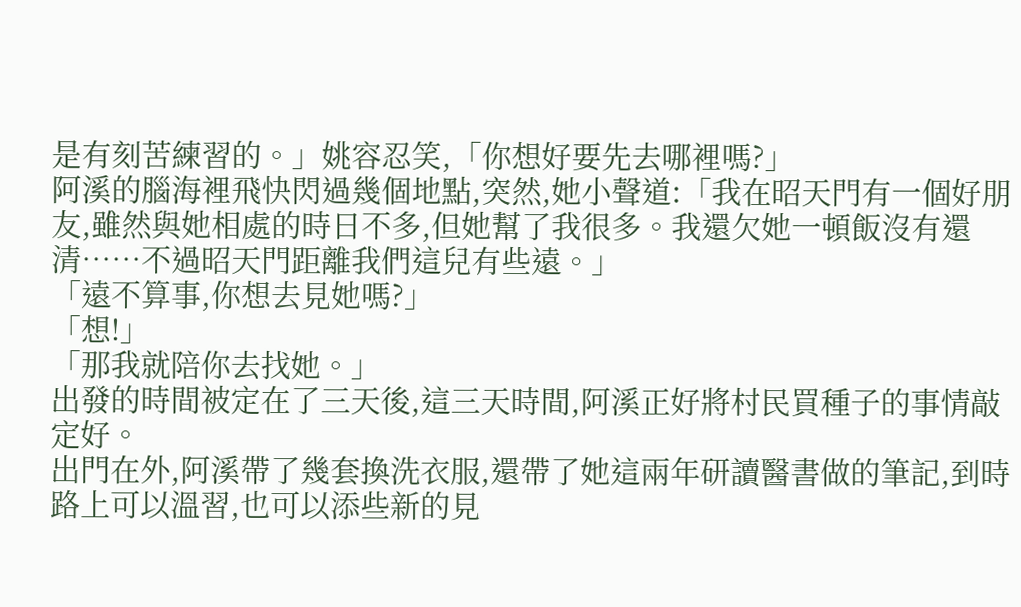是有刻苦練習的。」姚容忍笑,「你想好要先去哪裡嗎?」
阿溪的腦海裡飛快閃過幾個地點,突然,她小聲道:「我在昭天門有一個好朋友,雖然與她相處的時日不多,但她幫了我很多。我還欠她一頓飯沒有還清……不過昭天門距離我們這兒有些遠。」
「遠不算事,你想去見她嗎?」
「想!」
「那我就陪你去找她。」
出發的時間被定在了三天後,這三天時間,阿溪正好將村民買種子的事情敲定好。
出門在外,阿溪帶了幾套換洗衣服,還帶了她這兩年研讀醫書做的筆記,到時路上可以溫習,也可以添些新的見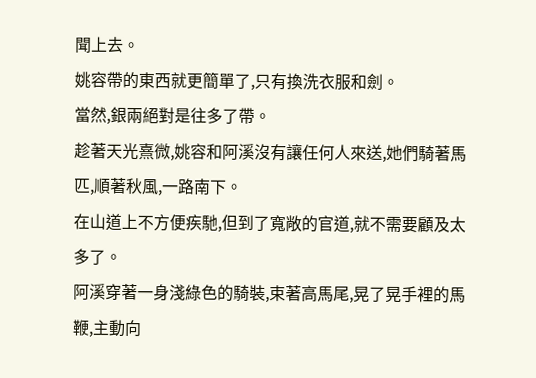聞上去。
姚容帶的東西就更簡單了,只有換洗衣服和劍。
當然,銀兩絕對是往多了帶。
趁著天光熹微,姚容和阿溪沒有讓任何人來送,她們騎著馬匹,順著秋風,一路南下。
在山道上不方便疾馳,但到了寬敞的官道,就不需要顧及太多了。
阿溪穿著一身淺綠色的騎裝,束著高馬尾,晃了晃手裡的馬鞭,主動向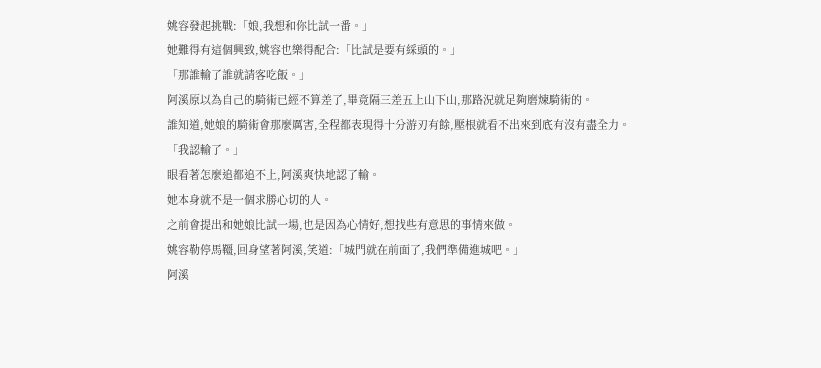姚容發起挑戰:「娘,我想和你比試一番。」
她難得有這個興致,姚容也樂得配合:「比試是要有綵頭的。」
「那誰輸了誰就請客吃飯。」
阿溪原以為自己的騎術已經不算差了,畢竟隔三差五上山下山,那路況就足夠磨煉騎術的。
誰知道,她娘的騎術會那麼厲害,全程都表現得十分游刃有餘,壓根就看不出來到底有沒有盡全力。
「我認輸了。」
眼看著怎麼追都追不上,阿溪爽快地認了輸。
她本身就不是一個求勝心切的人。
之前會提出和她娘比試一場,也是因為心情好,想找些有意思的事情來做。
姚容勒停馬韁,回身望著阿溪,笑道:「城門就在前面了,我們準備進城吧。」
阿溪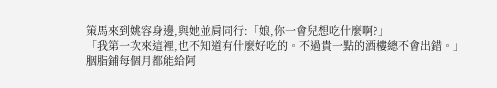策馬來到姚容身邊,與她並肩同行:「娘,你一會兒想吃什麼啊?」
「我第一次來這裡,也不知道有什麼好吃的。不過貴一點的酒樓總不會出錯。」
胭脂鋪每個月都能給阿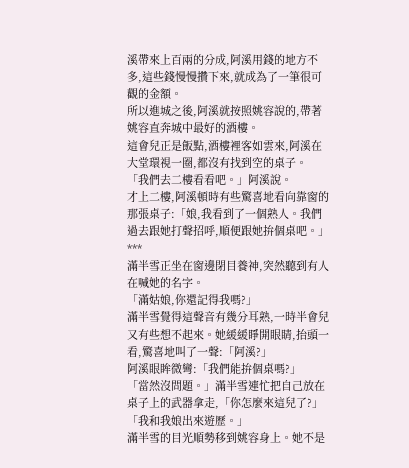溪帶來上百兩的分成,阿溪用錢的地方不多,這些錢慢慢攢下來,就成為了一筆很可觀的金額。
所以進城之後,阿溪就按照姚容說的,帶著姚容直奔城中最好的酒樓。
這會兒正是飯點,酒樓裡客如雲來,阿溪在大堂環視一圈,都沒有找到空的桌子。
「我們去二樓看看吧。」阿溪說。
才上二樓,阿溪頓時有些驚喜地看向靠窗的那張桌子:「娘,我看到了一個熟人。我們過去跟她打聲招呼,順便跟她拚個桌吧。」
***
滿半雪正坐在窗邊閉目養神,突然聽到有人在喊她的名字。
「滿姑娘,你還記得我嗎?」
滿半雪覺得這聲音有幾分耳熟,一時半會兒又有些想不起來。她緩緩睜開眼睛,抬頭一看,驚喜地叫了一聲:「阿溪?」
阿溪眼眸微彎:「我們能拚個桌嗎?」
「當然沒問題。」滿半雪連忙把自己放在桌子上的武器拿走,「你怎麼來這兒了?」
「我和我娘出來遊歷。」
滿半雪的目光順勢移到姚容身上。她不是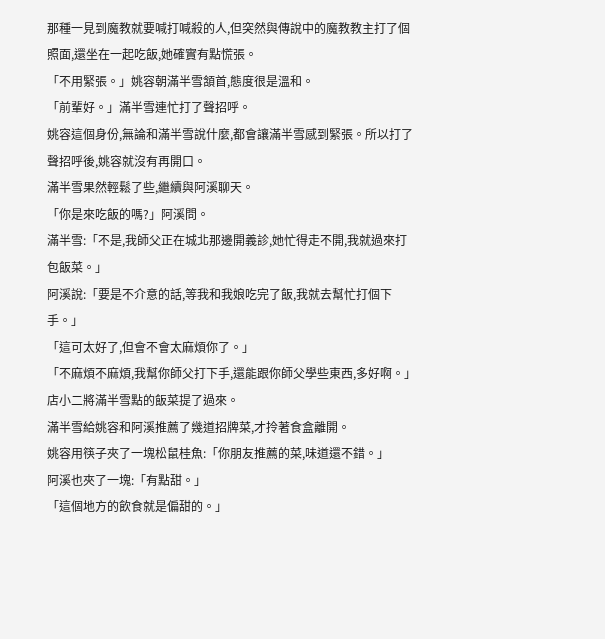那種一見到魔教就要喊打喊殺的人,但突然與傳說中的魔教教主打了個照面,還坐在一起吃飯,她確實有點慌張。
「不用緊張。」姚容朝滿半雪頷首,態度很是溫和。
「前輩好。」滿半雪連忙打了聲招呼。
姚容這個身份,無論和滿半雪說什麼,都會讓滿半雪感到緊張。所以打了聲招呼後,姚容就沒有再開口。
滿半雪果然輕鬆了些,繼續與阿溪聊天。
「你是來吃飯的嗎?」阿溪問。
滿半雪:「不是,我師父正在城北那邊開義診,她忙得走不開,我就過來打包飯菜。」
阿溪說:「要是不介意的話,等我和我娘吃完了飯,我就去幫忙打個下手。」
「這可太好了,但會不會太麻煩你了。」
「不麻煩不麻煩,我幫你師父打下手,還能跟你師父學些東西,多好啊。」
店小二將滿半雪點的飯菜提了過來。
滿半雪給姚容和阿溪推薦了幾道招牌菜,才拎著食盒離開。
姚容用筷子夾了一塊松鼠桂魚:「你朋友推薦的菜,味道還不錯。」
阿溪也夾了一塊:「有點甜。」
「這個地方的飲食就是偏甜的。」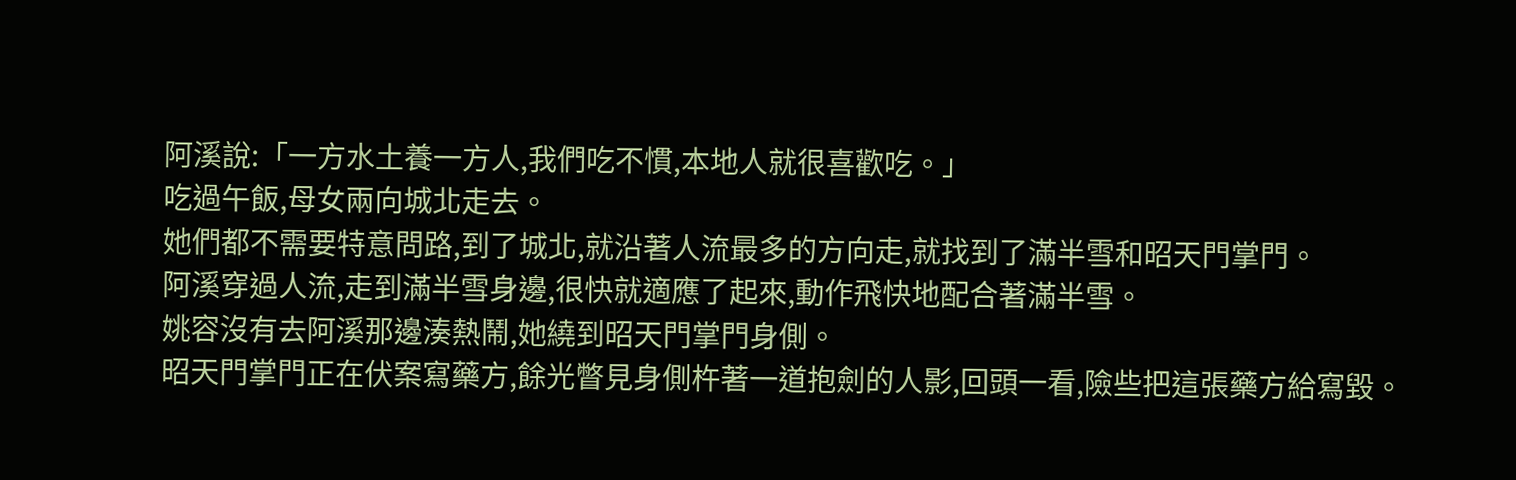阿溪說:「一方水土養一方人,我們吃不慣,本地人就很喜歡吃。」
吃過午飯,母女兩向城北走去。
她們都不需要特意問路,到了城北,就沿著人流最多的方向走,就找到了滿半雪和昭天門掌門。
阿溪穿過人流,走到滿半雪身邊,很快就適應了起來,動作飛快地配合著滿半雪。
姚容沒有去阿溪那邊湊熱鬧,她繞到昭天門掌門身側。
昭天門掌門正在伏案寫藥方,餘光瞥見身側杵著一道抱劍的人影,回頭一看,險些把這張藥方給寫毀。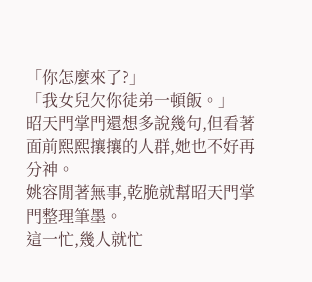「你怎麼來了?」
「我女兒欠你徒弟一頓飯。」
昭天門掌門還想多說幾句,但看著面前熙熙攘攘的人群,她也不好再分神。
姚容閒著無事,乾脆就幫昭天門掌門整理筆墨。
這一忙,幾人就忙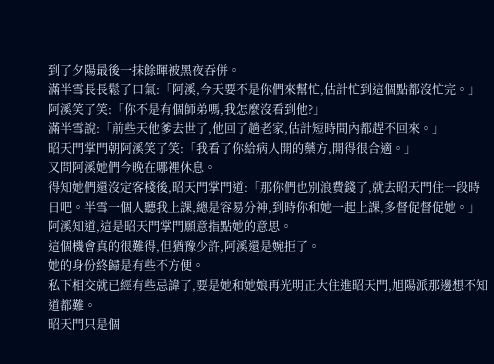到了夕陽最後一抹餘暉被黑夜吞併。
滿半雪長長鬆了口氣:「阿溪,今天要不是你們來幫忙,估計忙到這個點都沒忙完。」
阿溪笑了笑:「你不是有個師弟嗎,我怎麼沒看到他?」
滿半雪說:「前些天他爹去世了,他回了趟老家,估計短時間內都趕不回來。」
昭天門掌門朝阿溪笑了笑:「我看了你給病人開的藥方,開得很合適。」
又問阿溪她們今晚在哪裡休息。
得知她們還沒定客棧後,昭天門掌門道:「那你們也別浪費錢了,就去昭天門住一段時日吧。半雪一個人聽我上課,總是容易分神,到時你和她一起上課,多督促督促她。」
阿溪知道,這是昭天門掌門願意指點她的意思。
這個機會真的很難得,但猶豫少許,阿溪還是婉拒了。
她的身份終歸是有些不方便。
私下相交就已經有些忌諱了,要是她和她娘再光明正大住進昭天門,旭陽派那邊想不知道都難。
昭天門只是個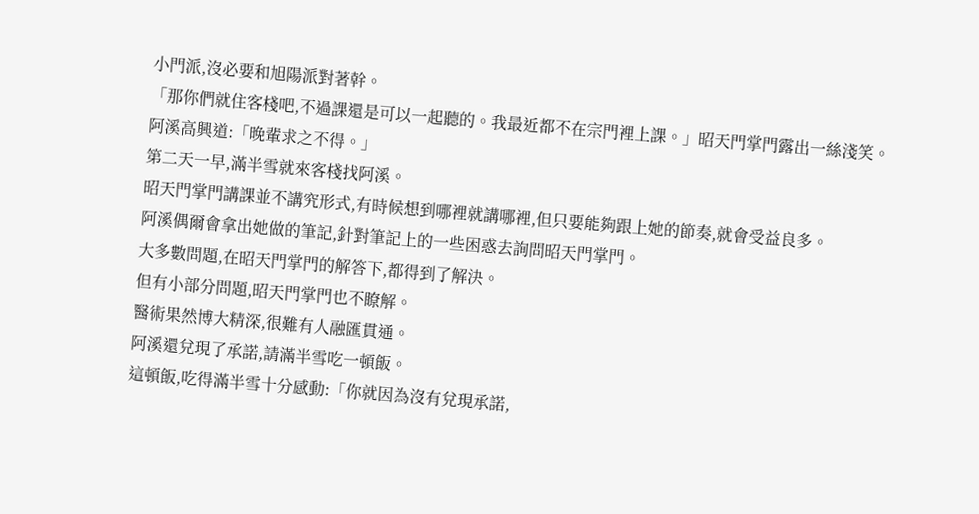小門派,沒必要和旭陽派對著幹。
「那你們就住客棧吧,不過課還是可以一起聽的。我最近都不在宗門裡上課。」昭天門掌門露出一絲淺笑。
阿溪高興道:「晚輩求之不得。」
第二天一早,滿半雪就來客棧找阿溪。
昭天門掌門講課並不講究形式,有時候想到哪裡就講哪裡,但只要能夠跟上她的節奏,就會受益良多。
阿溪偶爾會拿出她做的筆記,針對筆記上的一些困惑去詢問昭天門掌門。
大多數問題,在昭天門掌門的解答下,都得到了解決。
但有小部分問題,昭天門掌門也不瞭解。
醫術果然博大精深,很難有人融匯貫通。
阿溪還兌現了承諾,請滿半雪吃一頓飯。
這頓飯,吃得滿半雪十分感動:「你就因為沒有兌現承諾,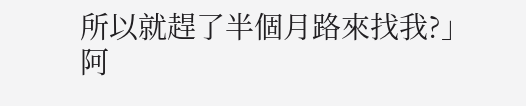所以就趕了半個月路來找我?」
阿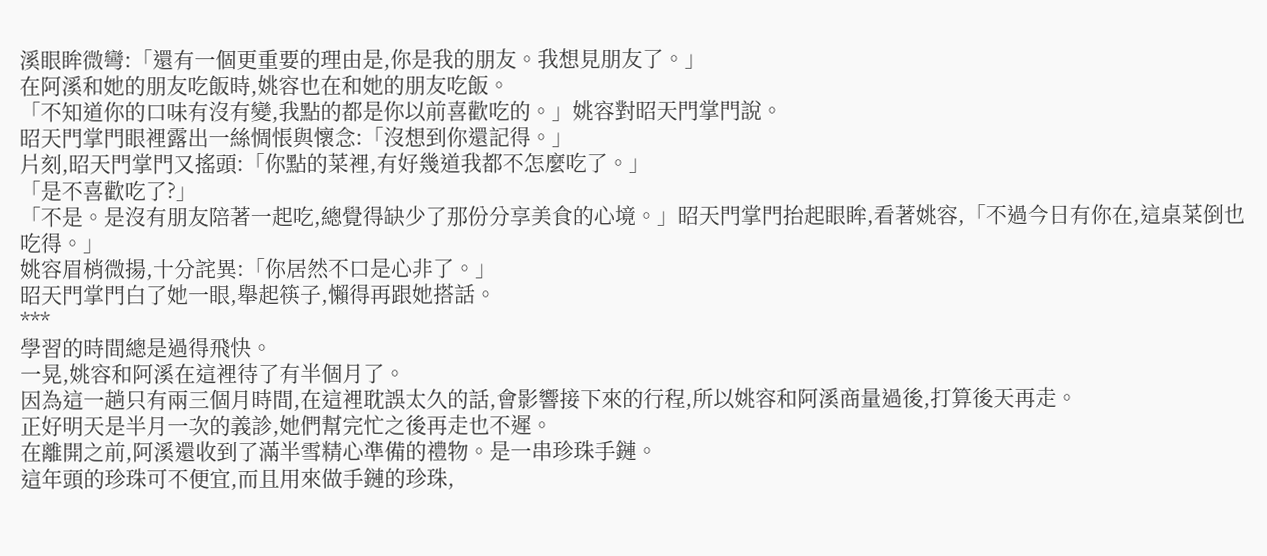溪眼眸微彎:「還有一個更重要的理由是,你是我的朋友。我想見朋友了。」
在阿溪和她的朋友吃飯時,姚容也在和她的朋友吃飯。
「不知道你的口味有沒有變,我點的都是你以前喜歡吃的。」姚容對昭天門掌門說。
昭天門掌門眼裡露出一絲惆悵與懷念:「沒想到你還記得。」
片刻,昭天門掌門又搖頭:「你點的菜裡,有好幾道我都不怎麼吃了。」
「是不喜歡吃了?」
「不是。是沒有朋友陪著一起吃,總覺得缺少了那份分享美食的心境。」昭天門掌門抬起眼眸,看著姚容,「不過今日有你在,這桌菜倒也吃得。」
姚容眉梢微揚,十分詫異:「你居然不口是心非了。」
昭天門掌門白了她一眼,舉起筷子,懶得再跟她搭話。
***
學習的時間總是過得飛快。
一晃,姚容和阿溪在這裡待了有半個月了。
因為這一趟只有兩三個月時間,在這裡耽誤太久的話,會影響接下來的行程,所以姚容和阿溪商量過後,打算後天再走。
正好明天是半月一次的義診,她們幫完忙之後再走也不遲。
在離開之前,阿溪還收到了滿半雪精心準備的禮物。是一串珍珠手鏈。
這年頭的珍珠可不便宜,而且用來做手鏈的珍珠,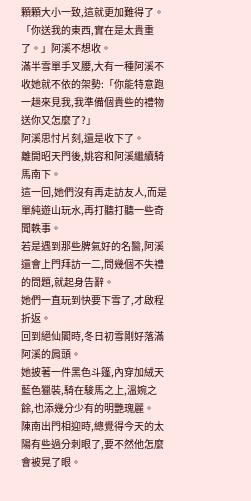顆顆大小一致,這就更加難得了。
「你送我的東西,實在是太貴重了。」阿溪不想收。
滿半雪單手叉腰,大有一種阿溪不收她就不依的架勢:「你能特意跑一趟來見我,我準備個貴些的禮物送你又怎麼了?」
阿溪思忖片刻,還是收下了。
離開昭天門後,姚容和阿溪繼續騎馬南下。
這一回,她們沒有再走訪友人,而是單純遊山玩水,再打聽打聽一些奇聞軼事。
若是遇到那些脾氣好的名醫,阿溪還會上門拜訪一二,問幾個不失禮的問題,就起身告辭。
她們一直玩到快要下雪了,才啟程折返。
回到絕仙閣時,冬日初雪剛好落滿阿溪的肩頭。
她披著一件黑色斗篷,內穿加絨天藍色獵裝,騎在駿馬之上,溫婉之餘,也添幾分少有的明艷瑰麗。
陳南出門相迎時,總覺得今天的太陽有些過分刺眼了,要不然他怎麼會被晃了眼。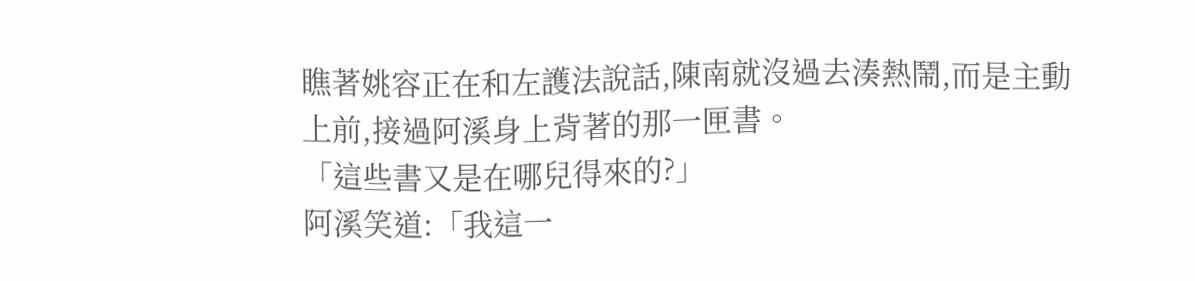瞧著姚容正在和左護法說話,陳南就沒過去湊熱鬧,而是主動上前,接過阿溪身上背著的那一匣書。
「這些書又是在哪兒得來的?」
阿溪笑道:「我這一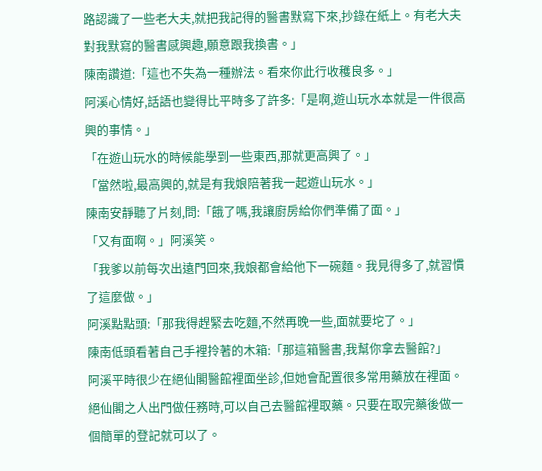路認識了一些老大夫,就把我記得的醫書默寫下來,抄錄在紙上。有老大夫對我默寫的醫書感興趣,願意跟我換書。」
陳南讚道:「這也不失為一種辦法。看來你此行收穫良多。」
阿溪心情好,話語也變得比平時多了許多:「是啊,遊山玩水本就是一件很高興的事情。」
「在遊山玩水的時候能學到一些東西,那就更高興了。」
「當然啦,最高興的,就是有我娘陪著我一起遊山玩水。」
陳南安靜聽了片刻,問:「餓了嗎,我讓廚房給你們準備了面。」
「又有面啊。」阿溪笑。
「我爹以前每次出遠門回來,我娘都會給他下一碗麵。我見得多了,就習慣了這麼做。」
阿溪點點頭:「那我得趕緊去吃麵,不然再晚一些,面就要坨了。」
陳南低頭看著自己手裡拎著的木箱:「那這箱醫書,我幫你拿去醫館?」
阿溪平時很少在絕仙閣醫館裡面坐診,但她會配置很多常用藥放在裡面。
絕仙閣之人出門做任務時,可以自己去醫館裡取藥。只要在取完藥後做一個簡單的登記就可以了。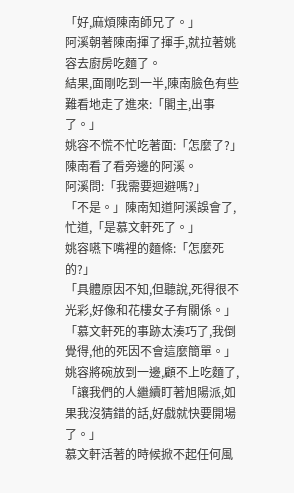「好,麻煩陳南師兄了。」
阿溪朝著陳南揮了揮手,就拉著姚容去廚房吃麵了。
結果,面剛吃到一半,陳南臉色有些難看地走了進來:「閣主,出事了。」
姚容不慌不忙吃著面:「怎麼了?」
陳南看了看旁邊的阿溪。
阿溪問:「我需要迴避嗎?」
「不是。」陳南知道阿溪誤會了,忙道,「是慕文軒死了。」
姚容嚥下嘴裡的麵條:「怎麼死的?」
「具體原因不知,但聽說,死得很不光彩,好像和花樓女子有關係。」
「慕文軒死的事跡太湊巧了,我倒覺得,他的死因不會這麼簡單。」姚容將碗放到一邊,顧不上吃麵了,「讓我們的人繼續盯著旭陽派,如果我沒猜錯的話,好戲就快要開場了。」
慕文軒活著的時候掀不起任何風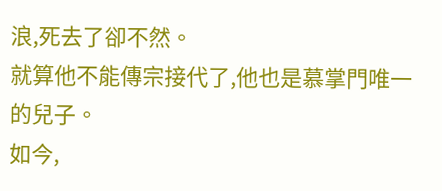浪,死去了卻不然。
就算他不能傳宗接代了,他也是慕掌門唯一的兒子。
如今,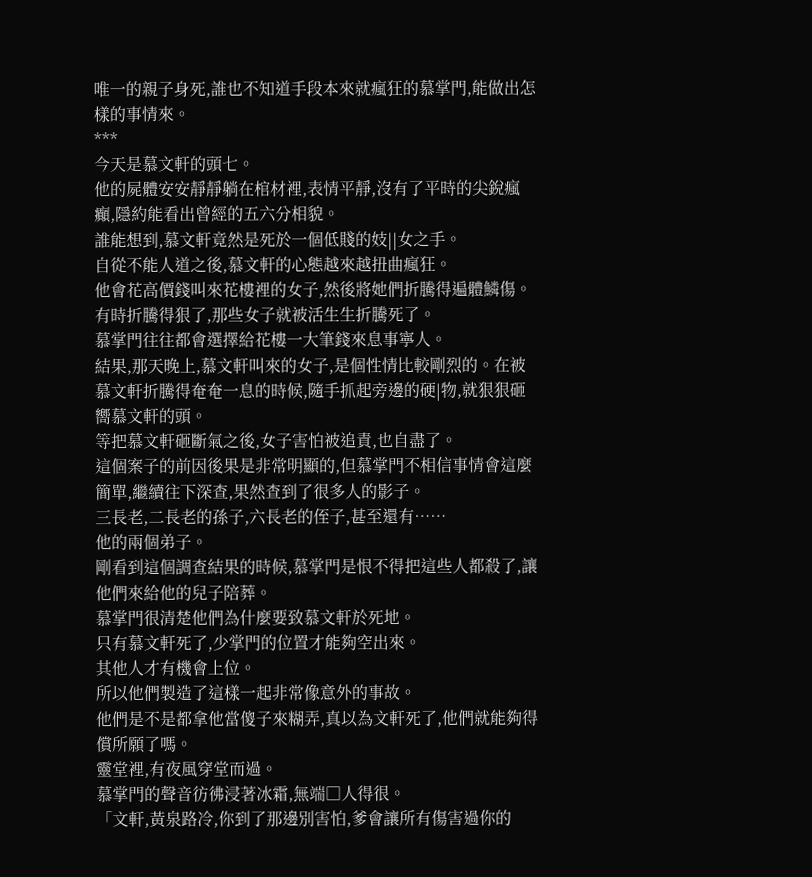唯一的親子身死,誰也不知道手段本來就瘋狂的慕掌門,能做出怎樣的事情來。
***
今天是慕文軒的頭七。
他的屍體安安靜靜躺在棺材裡,表情平靜,沒有了平時的尖銳瘋癲,隱約能看出曾經的五六分相貌。
誰能想到,慕文軒竟然是死於一個低賤的妓||女之手。
自從不能人道之後,慕文軒的心態越來越扭曲瘋狂。
他會花高價錢叫來花樓裡的女子,然後將她們折騰得遍體鱗傷。
有時折騰得狠了,那些女子就被活生生折騰死了。
慕掌門往往都會選擇給花樓一大筆錢來息事寧人。
結果,那天晚上,慕文軒叫來的女子,是個性情比較剛烈的。在被慕文軒折騰得奄奄一息的時候,隨手抓起旁邊的硬|物,就狠狠砸嚮慕文軒的頭。
等把慕文軒砸斷氣之後,女子害怕被追責,也自盡了。
這個案子的前因後果是非常明顯的,但慕掌門不相信事情會這麼簡單,繼續往下深查,果然查到了很多人的影子。
三長老,二長老的孫子,六長老的侄子,甚至還有……
他的兩個弟子。
剛看到這個調查結果的時候,慕掌門是恨不得把這些人都殺了,讓他們來給他的兒子陪葬。
慕掌門很清楚他們為什麼要致慕文軒於死地。
只有慕文軒死了,少掌門的位置才能夠空出來。
其他人才有機會上位。
所以他們製造了這樣一起非常像意外的事故。
他們是不是都拿他當傻子來糊弄,真以為文軒死了,他們就能夠得償所願了嗎。
靈堂裡,有夜風穿堂而過。
慕掌門的聲音彷彿浸著冰霜,無端□人得很。
「文軒,黃泉路冷,你到了那邊別害怕,爹會讓所有傷害過你的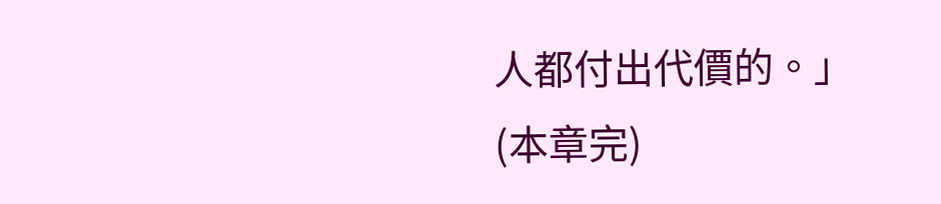人都付出代價的。」
(本章完)